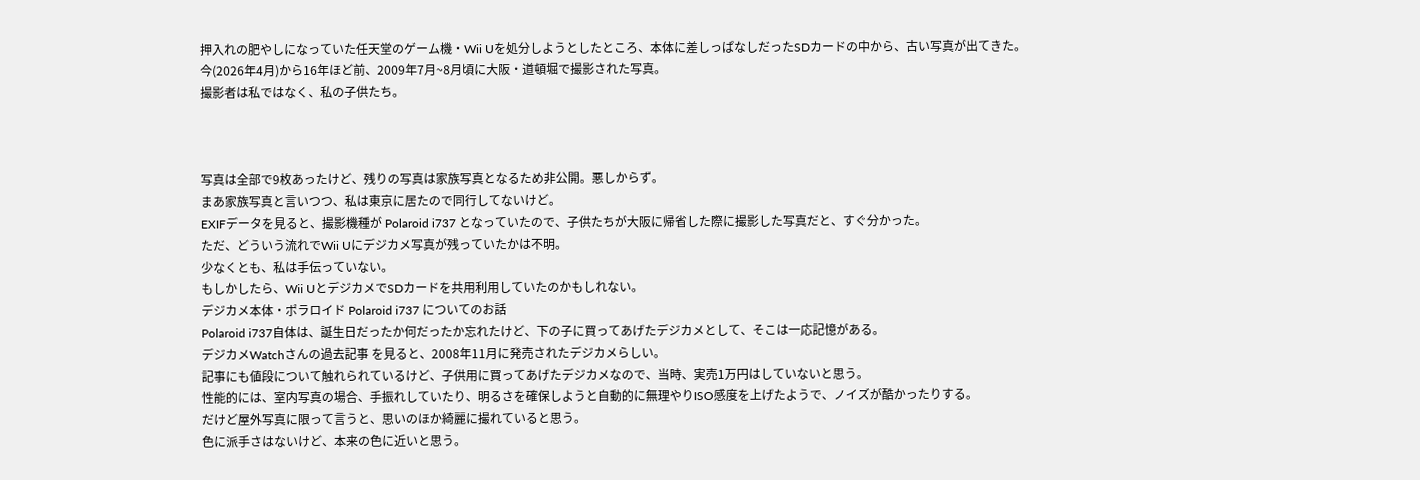押入れの肥やしになっていた任天堂のゲーム機・Wii Uを処分しようとしたところ、本体に差しっぱなしだったSDカードの中から、古い写真が出てきた。
今(2026年4月)から16年ほど前、2009年7月~8月頃に大阪・道頓堀で撮影された写真。
撮影者は私ではなく、私の子供たち。



写真は全部で9枚あったけど、残りの写真は家族写真となるため非公開。悪しからず。
まあ家族写真と言いつつ、私は東京に居たので同行してないけど。
EXIFデータを見ると、撮影機種が Polaroid i737 となっていたので、子供たちが大阪に帰省した際に撮影した写真だと、すぐ分かった。
ただ、どういう流れでWii Uにデジカメ写真が残っていたかは不明。
少なくとも、私は手伝っていない。
もしかしたら、Wii UとデジカメでSDカードを共用利用していたのかもしれない。
デジカメ本体・ポラロイド Polaroid i737 についてのお話
Polaroid i737自体は、誕生日だったか何だったか忘れたけど、下の子に買ってあげたデジカメとして、そこは一応記憶がある。
デジカメWatchさんの過去記事 を見ると、2008年11月に発売されたデジカメらしい。
記事にも値段について触れられているけど、子供用に買ってあげたデジカメなので、当時、実売1万円はしていないと思う。
性能的には、室内写真の場合、手振れしていたり、明るさを確保しようと自動的に無理やりISO感度を上げたようで、ノイズが酷かったりする。
だけど屋外写真に限って言うと、思いのほか綺麗に撮れていると思う。
色に派手さはないけど、本来の色に近いと思う。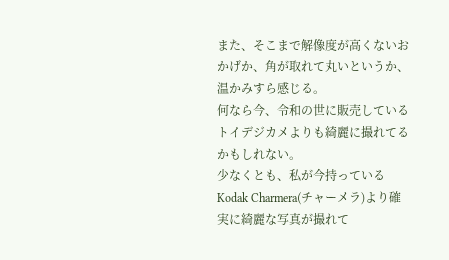また、そこまで解像度が高くないおかげか、角が取れて丸いというか、温かみすら感じる。
何なら今、令和の世に販売しているトイデジカメよりも綺麗に撮れてるかもしれない。
少なくとも、私が今持っている Kodak Charmera(チャーメラ)より確実に綺麗な写真が撮れて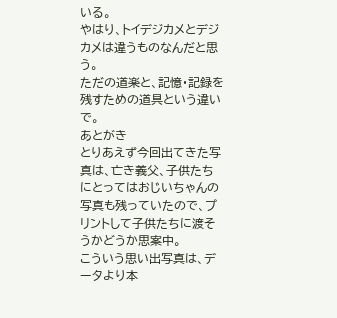いる。
やはり、トイデジカメとデジカメは違うものなんだと思う。
ただの道楽と、記憶・記録を残すための道具という違いで。
あとがき
とりあえず今回出てきた写真は、亡き義父、子供たちにとってはおじいちゃんの写真も残っていたので、プリントして子供たちに渡そうかどうか思案中。
こういう思い出写真は、データより本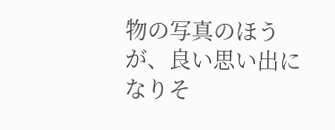物の写真のほうが、良い思い出になりそ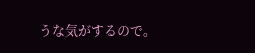うな気がするので。